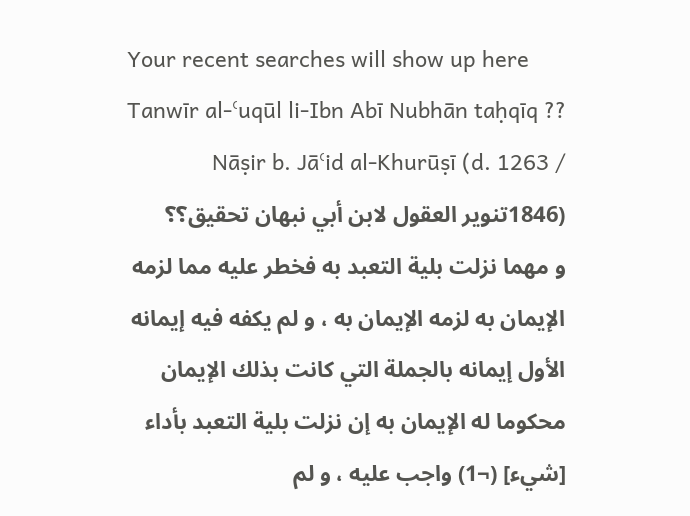Your recent searches will show up here
Tanwīr al-ʿuqūl li-Ibn Abī Nubhān taḥqīq ??
Nāṣir b. Jāʿid al-Khurūṣī (d. 1263 / 1846)تنوير العقول لابن أبي نبهان تحقيق؟؟
و مهما نزلت بلية التعبد به فخطر عليه مما لزمه الإيمان به لزمه الإيمان به ، و لم يكفه فيه إيمانه الأول إيمانه بالجملة التي كانت بذلك الإيمان محكوما له الإيمان به إن نزلت بلية التعبد بأداء [شيء] (¬1) واجب عليه ، و لم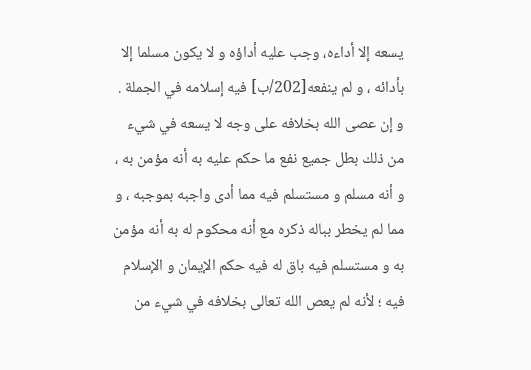يسعه إلا أداءه، وجب عليه أداؤه و لا يكون مسلما إلا بأدائه ، و لم ينفعه[202/ب] فيه إسلامه في الجملة .
و إن عصى الله بخلافه على وجه لا يسعه في شيء من ذلك بطل جميع نفع ما حكم عليه به أنه مؤمن به ، و أنه مسلم و مستسلم فيه مما أدى واجبه بموجبه ، و مما لم يخطر بباله ذكره مع أنه محكوم له به أنه مؤمن به و مستسلم فيه باق له فيه حكم الإيمان و الإسلام فيه ؛ لأنه لم يعص الله تعالى بخلافه في شيء من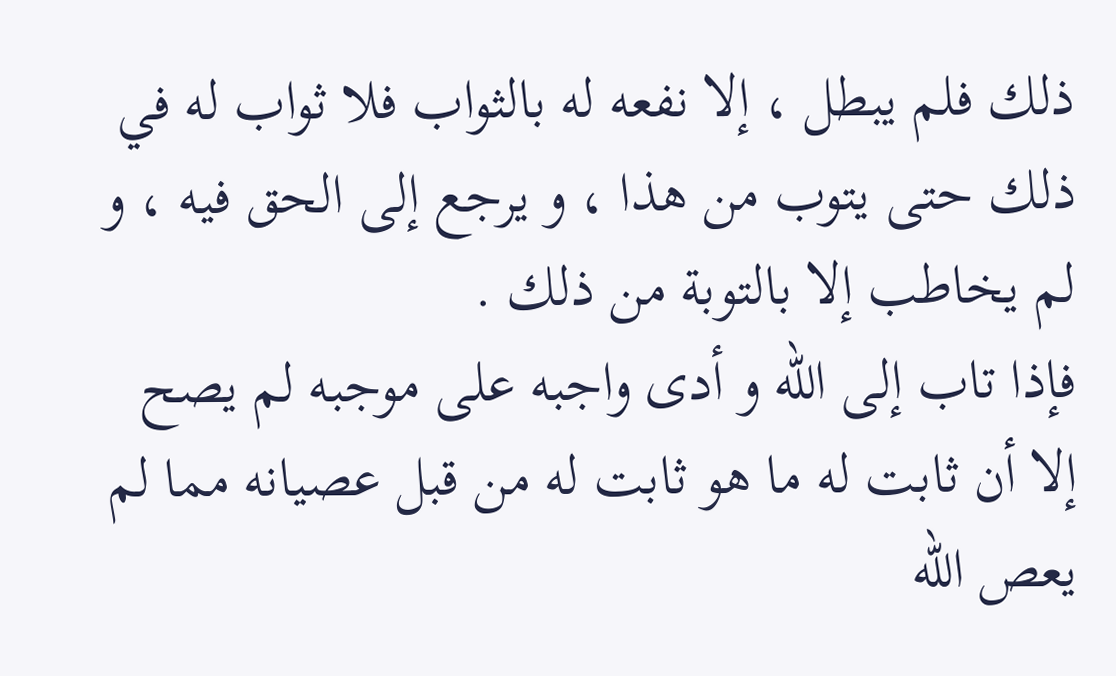ذلك فلم يبطل ، إلا نفعه له بالثواب فلا ثواب له في ذلك حتى يتوب من هذا ، و يرجع إلى الحق فيه ، و لم يخاطب إلا بالتوبة من ذلك .
فإذا تاب إلى الله و أدى واجبه على موجبه لم يصح إلا أن ثابت له ما هو ثابت له من قبل عصيانه مما لم يعص الله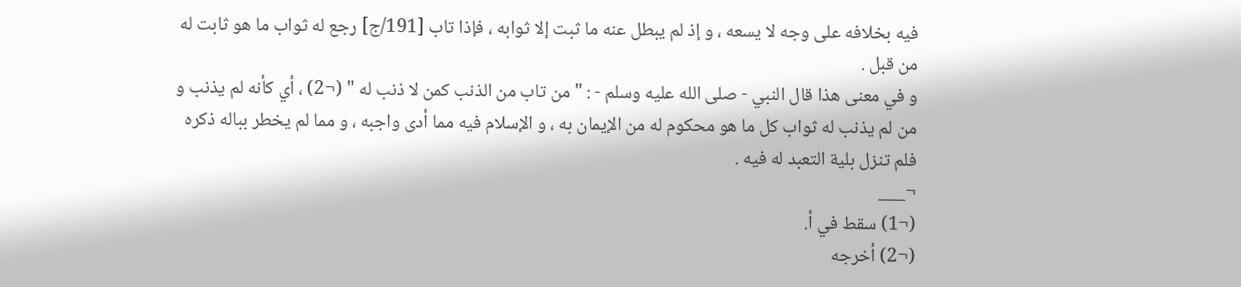فيه بخلافه على وجه لا يسعه ، و إذ لم يبطل عنه ما ثبت إلا ثوابه ، فإذا تاب [191/ج] رجع له ثواب ما هو ثابت له من قبل .
و في معنى هذا قال النبي - صلى الله عليه وسلم - : " من تاب من الذنب كمن لا ذنب له " (¬2) ، أي كأنه لم يذنب و من لم يذنب له ثواب كل ما هو محكوم له من الإيمان به ، و الإسلام فيه مما أدى واجبه ، و مما لم يخطر بباله ذكره فلم تنزل بلية التعبد له فيه .
¬___
(¬1) سقط في أ.
(¬2) أخرجه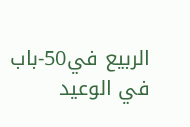الربيع في50-باب في الوعيد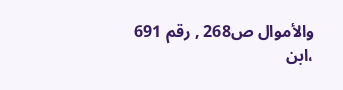والأموال ص268 , رقم 691 ،ابن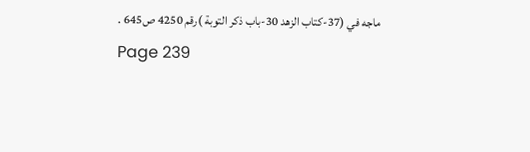ماجه في (37-كتاب الزهد 30-باب ذكر التوبة )رقم 4250 ص645 .
Page 239